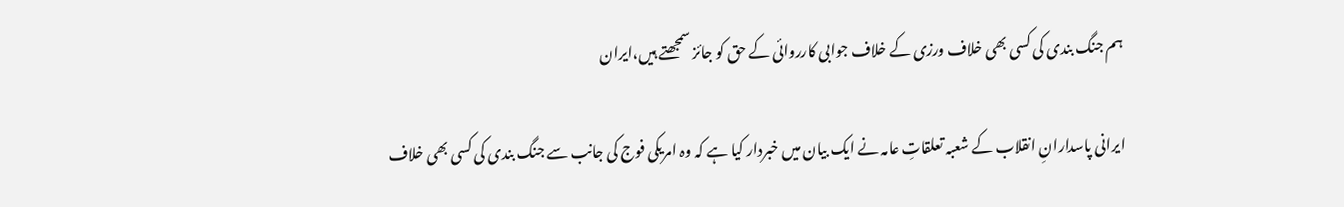ہم جنگ بندی کی کسی بھی خلاف ورزی کے خلاف جوابی کارروائی کے حق کو جائز سمجھتے ہیں،ایران

ایرانی پاسدارانِ انقلاب کے شعبہ تعلقاتِ عامہ نے ایک بیان میں خبردار کیا ہے کہ وہ امریکی فوج کی جانب سے جنگ بندی کی کسی بھی خلاف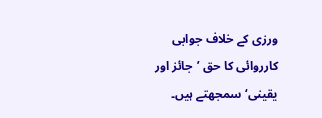ورزی کے خلاف جوابی کارروائی کا حق ’جائز اور یقینی‘ سمجھتے ہیں۔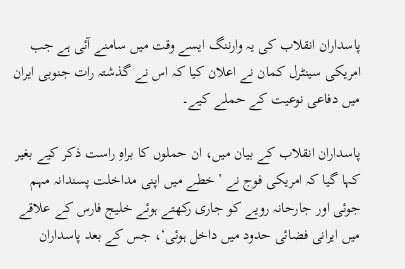پاسداران انقلاب کی یہ وارننگ ایسے وقت میں سامنے آئی ہے جب امریکی سینٹرل کمان نے اعلان کیا کہ اس نے گذشتہ رات جنوبی ایران میں دفاعی نوعیت کے حملے کیے۔

پاسداران انقلاب کے بیان میں، ان حملوں کا براہِ راست ذکر کیے بغیر کہا گیا کہ امریکی فوج نے ’خطے میں اپنی مداخلت پسندانہ مہم جوئی اور جارحانہ رویے کو جاری رکھتے ہوئے خلیج فارس کے علاقے میں ایرانی فضائی حدود میں داخل ہوئی‘، جس کے بعد پاسداران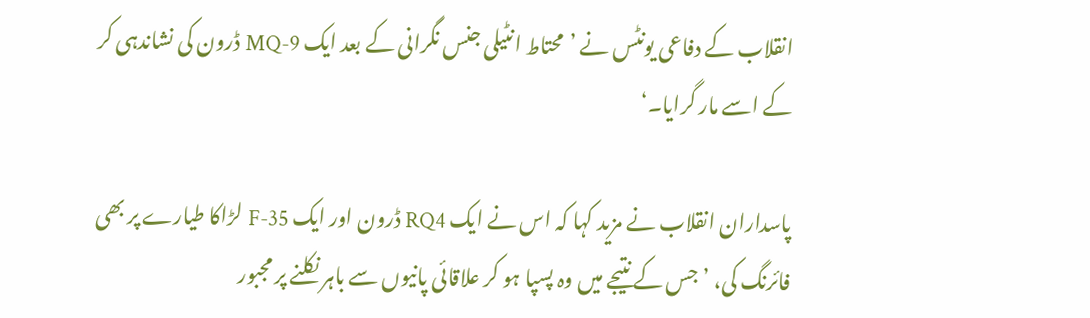انقلاب کے دفاعی یونٹس نے ’محتاط انٹیلی جنس نگرانی کے بعد ایک MQ-9 ڈرون کی نشاندہی کر کے اسے مار گرایا۔‘

پاسداران انقلاب نے مزید کہا کہ اس نے ایک RQ4 ڈرون اور ایک F-35 لڑاکا طیارے پر بھی فائرنگ کی، ’جس کے نتیجے میں وہ پسپا ہو کر علاقائی پانیوں سے باہر نکلنے پر مجبور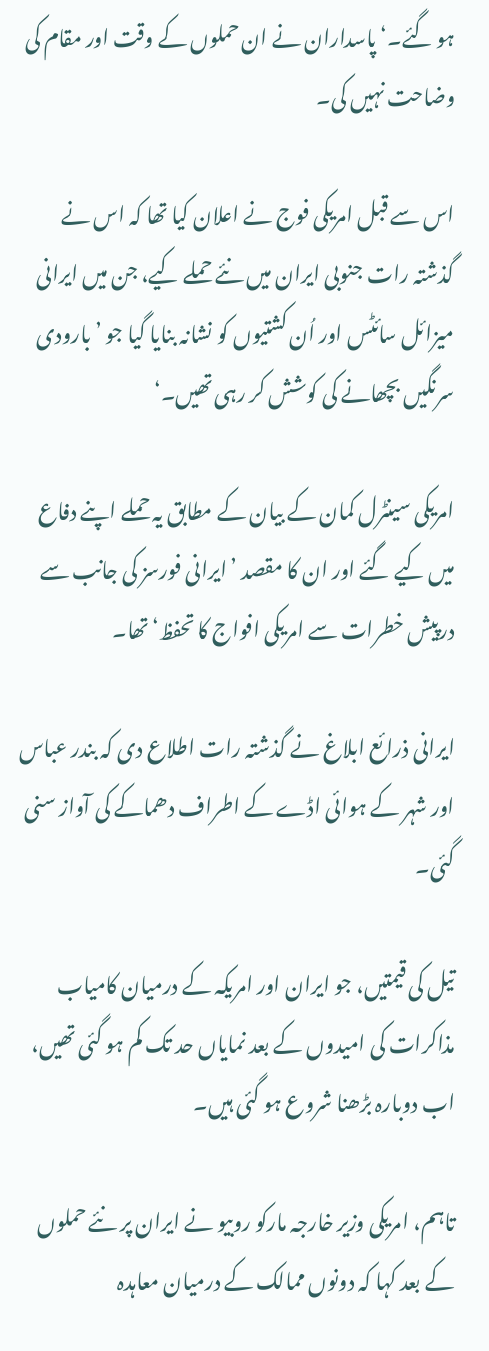ہو گئے۔‘ پاسداران نے ان حملوں کے وقت اور مقام کی وضاحت نہیں کی۔

اس سے قبل امریکی فوج نے اعلان کیا تھا کہ اس نے گذشتہ رات جنوبی ایران میں نئے حملے کیے، جن میں ایرانی میزائل سائٹس اور اُن کشتیوں کو نشانہ بنایا گیا جو ’بارودی سرنگیں بچھانے کی کوشش کر رہی تھیں۔‘

امریکی سینٹرل کمان کے بیان کے مطابق یہ حملے اپنے دفاع میں کیے گئے اور ان کا مقصد ’ایرانی فورسز کی جانب سے درپیش خطرات سے امریکی افواج کا تحفظ‘ تھا۔

ایرانی ذرائع ابلاغ نے گذشتہ رات اطلاع دی کہ بندر عباس اور شہر کے ہوائی اڈے کے اطراف دھماکے کی آواز سنی گئی۔

تیل کی قیمتیں، جو ایران اور امریکہ کے درمیان کامیاب مذاکرات کی امیدوں کے بعد نمایاں حد تک کم ہو گئی تھیں، اب دوبارہ بڑھنا شروع ہو گئی ہیں۔

تاہم، امریکی وزیر خارجہ مارکو روبیو نے ایران پر نئے حملوں کے بعد کہا کہ دونوں ممالک کے درمیان معاہدہ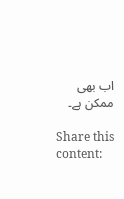اب بھی ممکن ہے۔

Share this content: